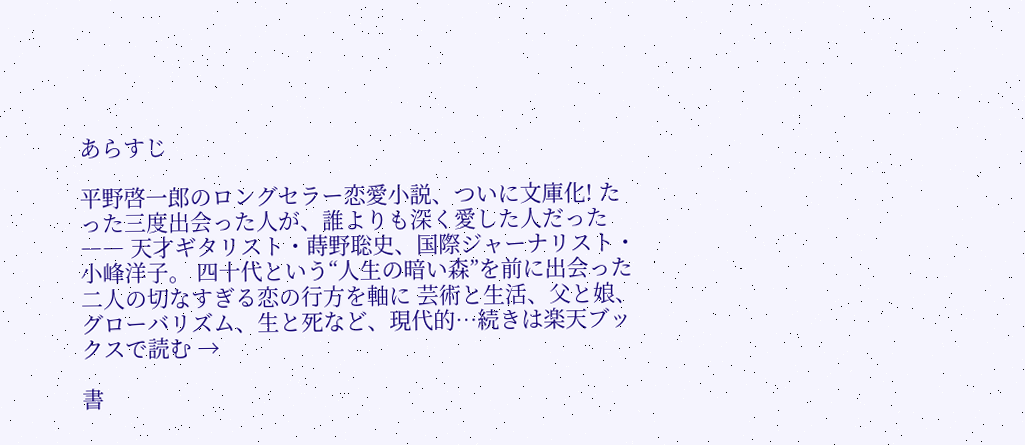あらすじ

平野啓一郎のロングセラー恋愛小説、ついに文庫化! たった三度出会った人が、誰よりも深く愛した人だった―― 天才ギタリスト・蒔野聡史、国際ジャーナリスト・小峰洋子。 四十代という“人生の暗い森”を前に出会った二人の切なすぎる恋の行方を軸に 芸術と生活、父と娘、グローバリズム、生と死など、現代的…続きは楽天ブックスで読む →

書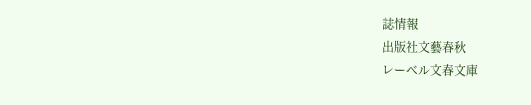誌情報
出版社文藝春秋
レーベル文春文庫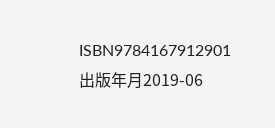ISBN9784167912901
出版年月2019-06